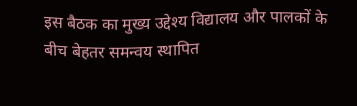इस बैठक का मुख्य उद्देश्य विद्यालय और पालकों के बीच बेहतर समन्वय स्थापित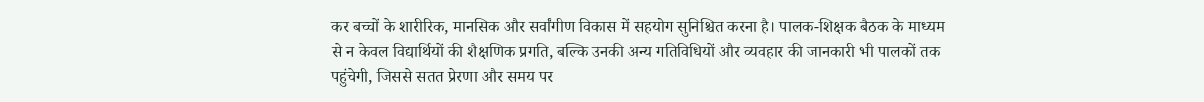कर बच्चों के शारीरिक, मानसिक और सर्वांगीण विकास में सहयोग सुनिश्चित करना है। पालक-शिक्षक बैठक के माध्यम से न केवल विद्यार्थियों की शैक्षणिक प्रगति, बल्कि उनकी अन्य गतिविधियों और व्यवहार की जानकारी भी पालकों तक पहुंचेगी, जिससे सतत प्रेरणा और समय पर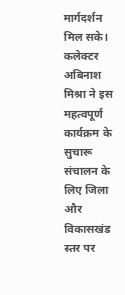मार्गदर्शन मिल सके।
कलेक्टर अबिनाश मिश्रा ने इस महत्वपूर्ण कार्यक्रम के सुचारू संचालन के लिए जिला और विकासखंड स्तर पर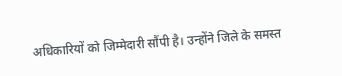अधिकारियों को जिम्मेदारी सौंपी है। उन्होंने जिले के समस्त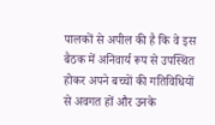पालकों से अपील की है कि वे इस बैठक में अनिवार्य रूप से उपस्थित होकर अपने बच्चों की गतिविधियों से अवगत हों और उनके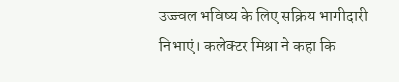उज्ज्वल भविष्य के लिए सक्रिय भागीदारी निभाएं। कलेक्टर मिश्रा ने कहा कि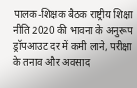पालक-शिक्षक बैठक राष्ट्रीय शिक्षा नीति 2020 की भावना के अनुरूप ड्रॉपआउट दर में कमी लाने, परीक्षा के तनाव और अवसाद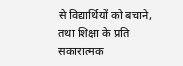से विद्यार्थियों को बचाने, तथा शिक्षा के प्रति सकारात्मक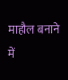माहौल बनाने में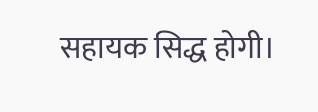सहायक सिद्ध होगी।